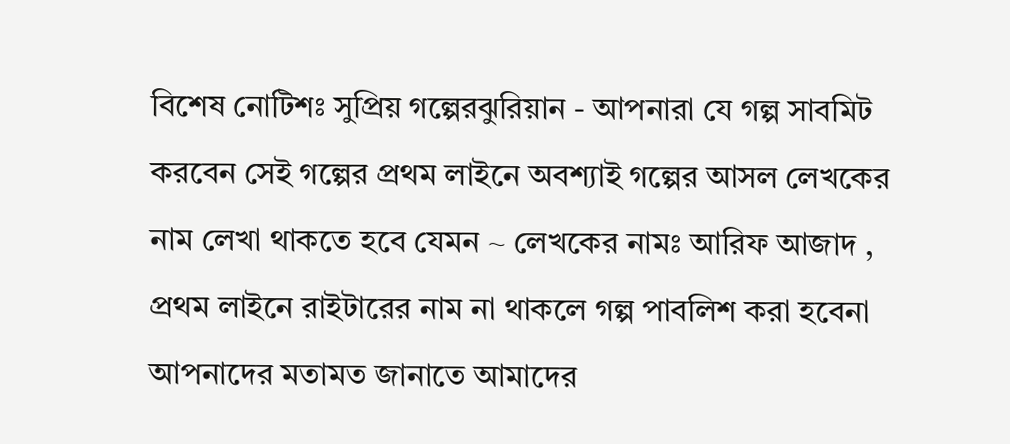বিশেষ নোটিশঃ সুপ্রিয় গল্পেরঝুরিয়ান - আপনারা যে গল্প সাবমিট করবেন সেই গল্পের প্রথম লাইনে অবশ্যাই গল্পের আসল লেখকের নাম লেখা থাকতে হবে যেমন ~ লেখকের নামঃ আরিফ আজাদ , প্রথম লাইনে রাইটারের নাম না থাকলে গল্প পাবলিশ করা হবেনা
আপনাদের মতামত জানাতে আমাদের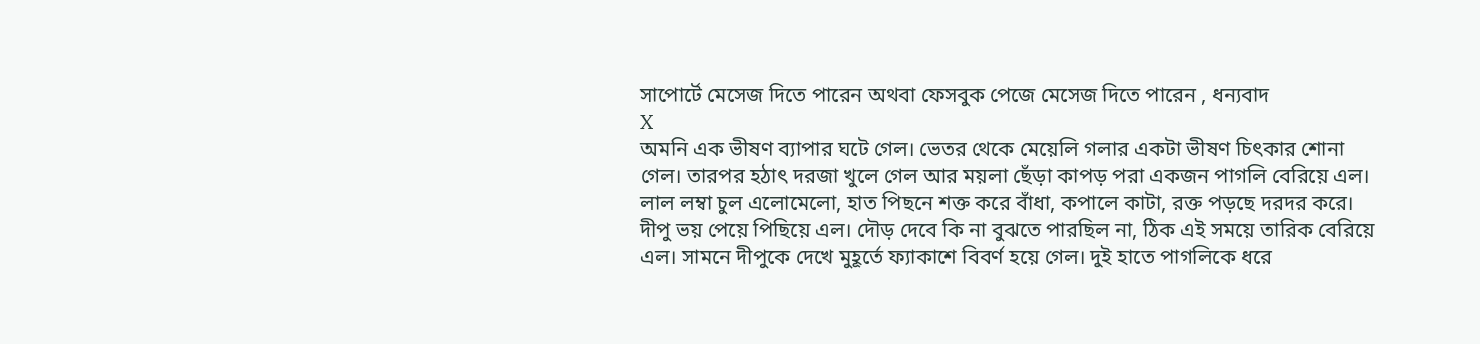সাপোর্টে মেসেজ দিতে পারেন অথবা ফেসবুক পেজে মেসেজ দিতে পারেন , ধন্যবাদ
X
অমনি এক ভীষণ ব্যাপার ঘটে গেল। ভেতর থেকে মেয়েলি গলার একটা ভীষণ চিৎকার শোনা গেল। তারপর হঠাৎ দরজা খুলে গেল আর ময়লা ছেঁড়া কাপড় পরা একজন পাগলি বেরিয়ে এল। লাল লম্বা চুল এলোমেলো, হাত পিছনে শক্ত করে বাঁধা, কপালে কাটা, রক্ত পড়ছে দরদর করে।
দীপু ভয় পেয়ে পিছিয়ে এল। দৌড় দেবে কি না বুঝতে পারছিল না, ঠিক এই সময়ে তারিক বেরিয়ে এল। সামনে দীপুকে দেখে মুহূর্তে ফ্যাকাশে বিবর্ণ হয়ে গেল। দুই হাতে পাগলিকে ধরে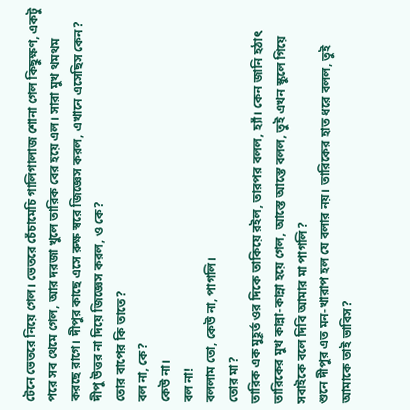টেনে ভেতরে নিয়ে গেল। ভেতরে চেঁচামেচি গালিগালাজ শোনা গেল কিছুক্ষণ, একটু পরে সব থেমে গেল, আর দরজা খুলে তারিক বের হয়ে এল। সারা মুখ থমথম করছে রাগে। দীপুর কাছে এসে রুক্ষ স্বরে জিজ্ঞেস করল, এখানে এসেছিস কেন?
দীপু উত্তর না দিয়ে জিজ্ঞেস করল, ও কে?
তোর বাপের কি তাতে?
বল না, কে?
কেউ না।
বল না!
বললাম তো, কেউ না, পাগলি।
তোর মা?
তারিক এক মুহূর্ত ওর দিকে তাকিয়ে রইল, তারপর বলল, হ্যাঁ। কেন জানি হঠাৎ তারিকের মুখ কান্না-কান্না হয়ে গেল, আস্তে আস্তে বলল, তুই এখন স্কুলে গিয়ে সবাইকে বলে দিবি আমার মা পাগলি?
শুনে দীপুর এত মন-খারাপ হল যে বলার নয়। তারিকের হাত ধরে বলল, তুই আমাকে তাই ভাবিস?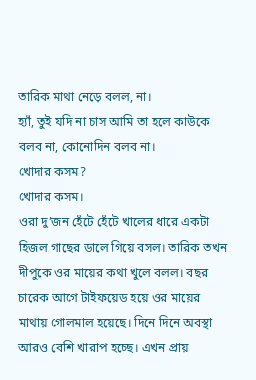তারিক মাথা নেড়ে বলল, না।
হ্যাঁ, তুই যদি না চাস আমি তা হলে কাউকে বলব না, কোনোদিন বলব না।
খোদার কসম?
খোদার কসম।
ওরা দু’জন হেঁটে হেঁটে খালের ধারে একটা হিজল গাছের ডালে গিয়ে বসল। তারিক তখন দীপুকে ওর মায়ের কথা খুলে বলল। বছর চারেক আগে টাইফয়েড হয়ে ওর মায়ের মাথায় গোলমাল হয়েছে। দিনে দিনে অবস্থা আরও বেশি খারাপ হচ্ছে। এখন প্রায়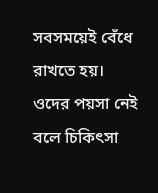সবসময়েই বেঁধে রাখতে হয়। ওদের পয়সা নেই বলে চিকিৎসা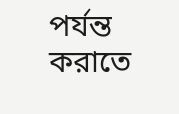পর্যন্ত করাতে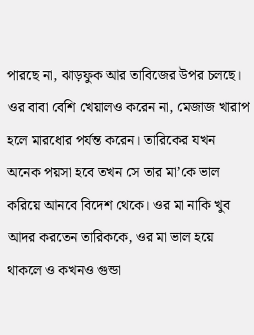পারছে না, ঝাড়ফুক আর তাবিজের উপর চলছে। ওর বাবা বেশি খেয়ালও করেন না, মেজাজ খারাপ হলে মারধোর পর্যন্ত করেন। তারিকের যখন অনেক পয়সা হবে তখন সে তার মা’কে ভাল করিয়ে আনবে বিদেশ থেকে। ওর মা নাকি খুব আদর করতেন তারিককে, ওর মা ভাল হয়ে থাকলে ও কখনও গুন্ডা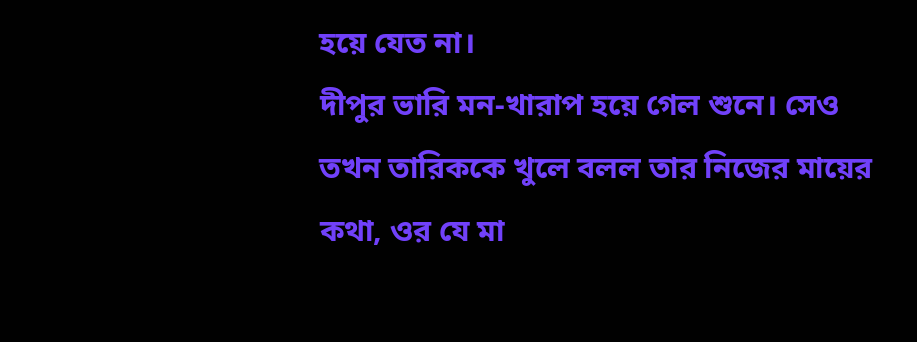হয়ে যেত না।
দীপুর ভারি মন-খারাপ হয়ে গেল শুনে। সেও তখন তারিককে খুলে বলল তার নিজের মায়ের কথা, ওর যে মা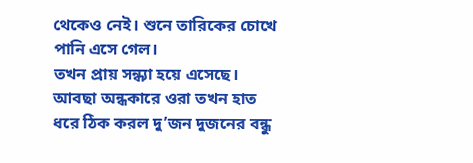থেকেও নেই। শুনে তারিকের চোখে পানি এসে গেল।
তখন প্রায় সন্ধ্যা হয়ে এসেছে। আবছা অন্ধকারে ওরা তখন হাত ধরে ঠিক করল দু’জন দুজনের বন্ধু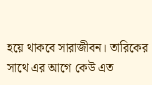হয়ে থাকবে সারাজীবন। তারিকের সাথে এর আগে কেউ এত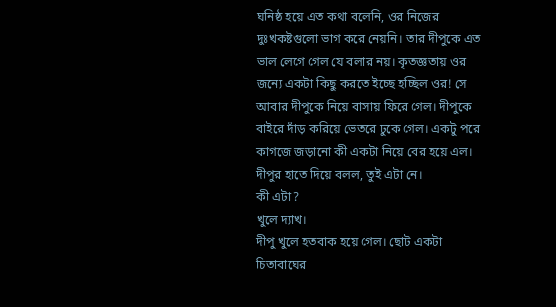ঘনিষ্ঠ হয়ে এত কথা বলেনি, ওর নিজের দুঃখকষ্টগুলো ভাগ করে নেয়নি। তার দীপুকে এত ভাল লেগে গেল যে বলার নয়। কৃতজ্ঞতায় ওর জন্যে একটা কিছু করতে ইচ্ছে হচ্ছিল ওর! সে আবার দীপুকে নিয়ে বাসায় ফিরে গেল। দীপুকে বাইরে দাঁড় করিয়ে ভেতরে ঢুকে গেল। একটু পরে কাগজে জড়ানো কী একটা নিয়ে বের হয়ে এল। দীপুর হাতে দিয়ে বলল, তুই এটা নে।
কী এটা?
খুলে দ্যাখ।
দীপু খুলে হতবাক হয়ে গেল। ছোট একটা চিতাবাঘের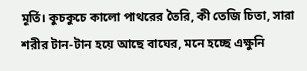মূর্তি। কুচকুচে কালো পাথরের তৈরি, কী তেজি চিতা, সারা শরীর টান-টান হয়ে আছে বাঘের, মনে হচ্ছে এক্ষুনি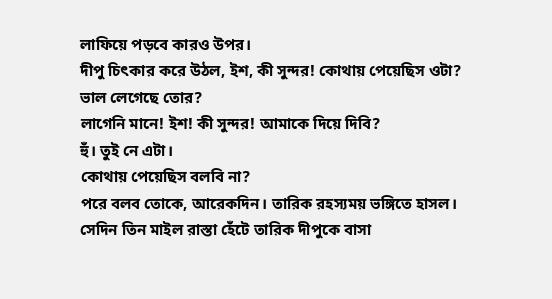লাফিয়ে পড়বে কারও উপর।
দীপু চিৎকার করে উঠল, ইশ, কী সুন্দর! কোথায় পেয়েছিস ওটা?
ভাল লেগেছে তোর?
লাগেনি মানে! ইশ! কী সুন্দর! আমাকে দিয়ে দিবি?
হুঁ। তুই নে এটা।
কোথায় পেয়েছিস বলবি না?
পরে বলব তোকে, আরেকদিন। তারিক রহস্যময় ভঙ্গিতে হাসল।
সেদিন তিন মাইল রাস্তা হেঁটে তারিক দীপুকে বাসা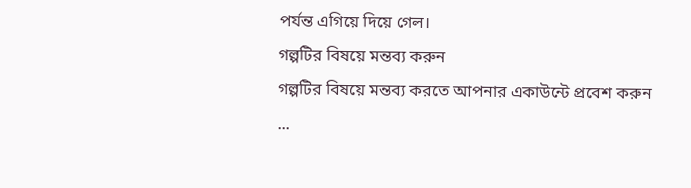পর্যন্ত এগিয়ে দিয়ে গেল।
গল্পটির বিষয়ে মন্তব্য করুন
গল্পটির বিষয়ে মন্তব্য করতে আপনার একাউন্টে প্রবেশ করুন ...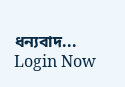ধন্যবাদ... Login Now